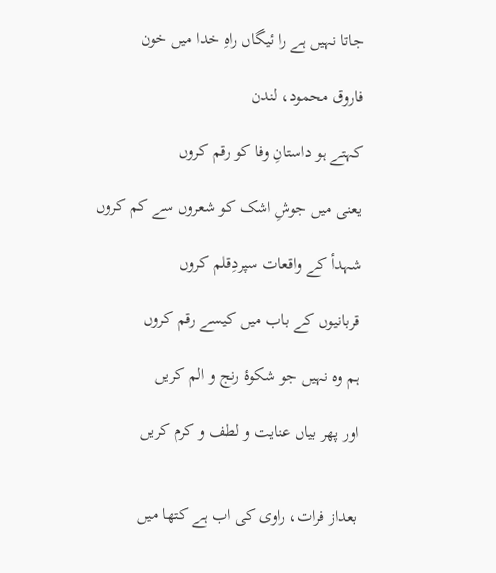جاتا نہیں ہے را ئیگاں راہِ خدا میں خون

فاروق محمود، لندن

کہتے ہو داستانِ وفا کو رقم کروں

یعنی میں جوشِ اشک کو شعروں سے کم کروں

شہدأ کے واقعات سپردِقلم کروں

قربانیوں کے باب میں کیسے رقم کروں

ہم وہ نہیں جو شکوۂ رنج و الم کریں

اور پھر بیاں عنایت و لطف و کرم کریں


بعداز فرات، راوی کی اب ہے کتھا میں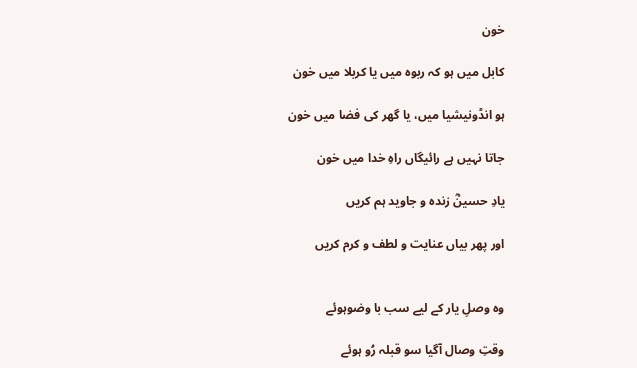خون

کابل میں ہو کہ ربوہ میں یا کربلا میں خون

ہو انڈونیشیا میں، یا گھر کی فضا میں خون

جاتا نہیں ہے رائیگاں راہِ خدا میں خون

یادِ حسینؓ زندہ و جاوید ہم کریں

اور پھر بیاں عنایت و لطف و کرم کریں


وہ وصلِ یار کے لیے سب با وضوہوئے

وقتِ وصال آگیا سو قبلہ رُو ہوئے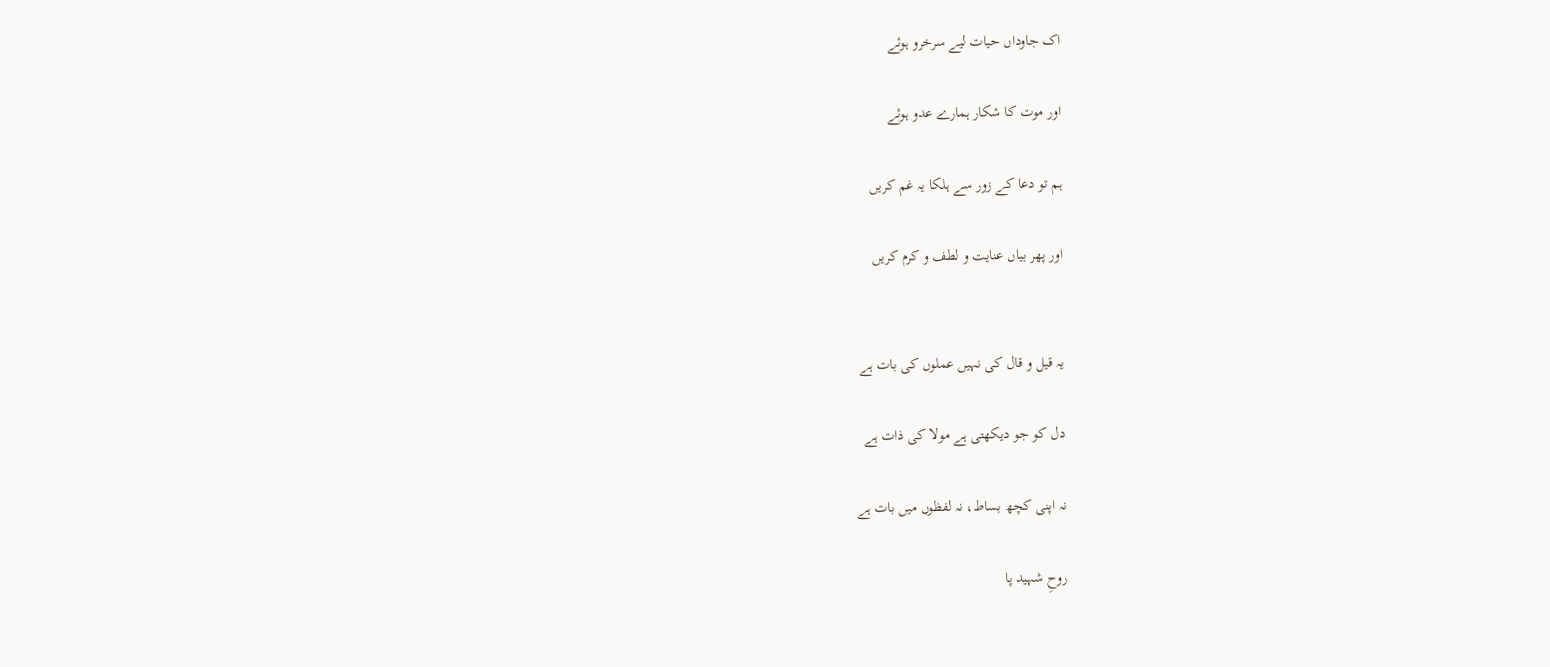اک جاوداں حیات لیے سرخرو ہوئے

اور موت کا شکار ہمارے عدو ہوئے

ہم تو دعا کے زور سے ہلکا یہ غم کریں

اور پھر بیاں عنایت و لطف و کرم کریں


یہ قیل و قال کی نہیں عملوں کی بات ہے

دل کو جو دیکھتی ہے مولا کی ذات ہے

نہ اپنی کچھ بساط، نہ لفظوں میں بات ہے

روحِ شہید پا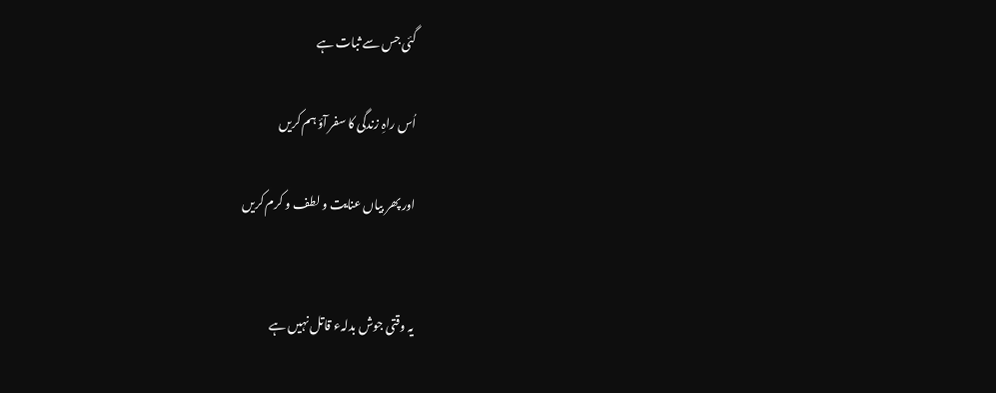گئی جس سے ثبات ہے

اُس راہِ زندگی کا سفر آؤ ہم کریں

اور پھر بیاں عنایت و لطف و کرم کریں


یہ وقتی جوش بدلہء قاتل نہیں ہے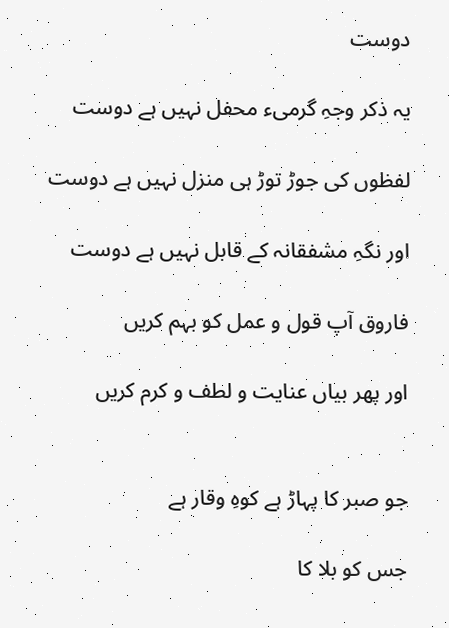دوست

یہ ذکر وجہِ گرمیء محفل نہیں ہے دوست

لفظوں کی جوڑ توڑ ہی منزل نہیں ہے دوست

اور نگہِ مشفقانہ کے قابل نہیں ہے دوست

فاروق آپ قول و عمل کو بہم کریں

اور پھر بیاں عنایت و لطف و کرم کریں


جو صبر کا پہاڑ ہے کوہِ وقار ہے

جس کو بلا کا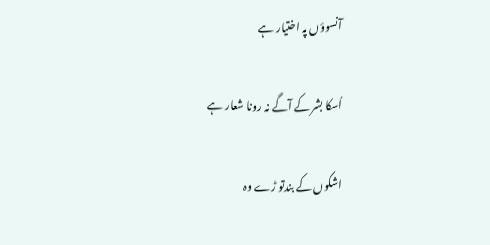آنسوؤں پہ اختیار ہے

اُسکا بشر کے آگے نہ رونا شعار ہے

اشکوں کے بندتو ڑے وہ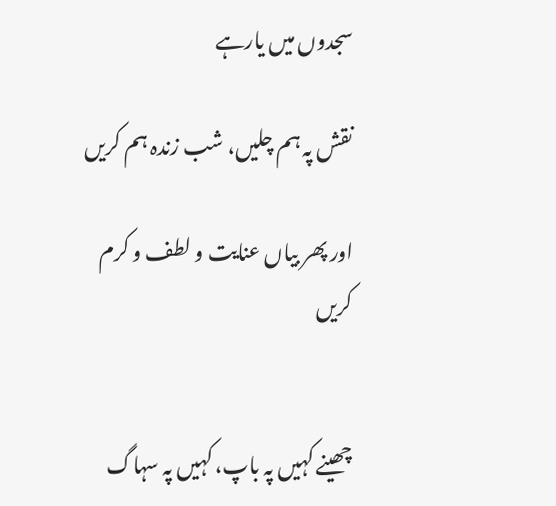سجدوں میں یارہے

نقش پہ ہم چلیں، شب زندہ ہم کریں

اور پھر بیاں عنایت و لطف و کرم کریں


چھینے کہیں پہ باپ، کہیں پہ سہاگ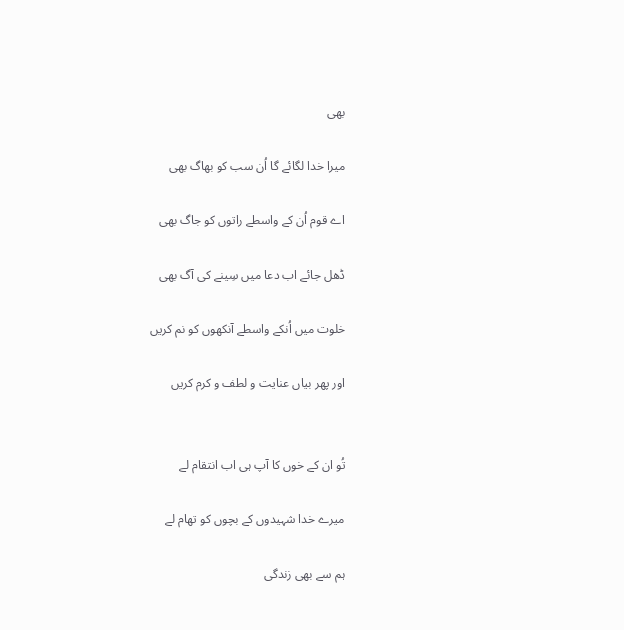بھی

میرا خدا لگائے گا اُن سب کو بھاگ بھی

اے قوم اُن کے واسطے راتوں کو جاگ بھی

ڈھل جائے اب دعا میں سِینے کی آگ بھی

خلوت میں اُنکے واسطے آنکھوں کو نم کریں

اور پھر بیاں عنایت و لطف و کرم کریں


تُو ان کے خوں کا آپ ہی اب انتقام لے

میرے خدا شہیدوں کے بچوں کو تھام لے

ہم سے بھی زندگی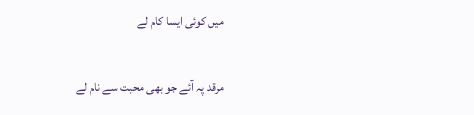میں کوئی ایسا کام لے

مرقد پہ آئے جو بھی محبت سے نام لے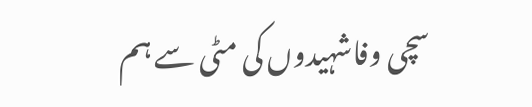سچی وفاشہیدوں کی مٹی سے ہم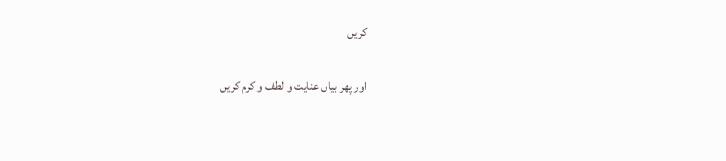کریں

اور پھر بیاں عنایت و لطف و کرم کریں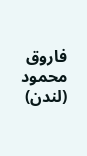فاروق محمود (لندن)